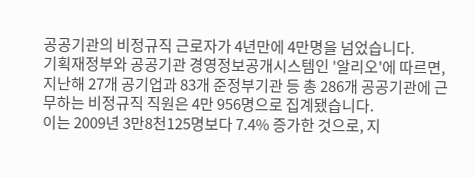공공기관의 비정규직 근로자가 4년만에 4만명을 넘었습니다.
기획재정부와 공공기관 경영정보공개시스템인 '알리오'에 따르면, 지난해 27개 공기업과 83개 준정부기관 등 총 286개 공공기관에 근무하는 비정규직 직원은 4만 956명으로 집계됐습니다.
이는 2009년 3만8천125명보다 7.4% 증가한 것으로, 지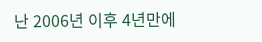난 2006년 이후 4년만에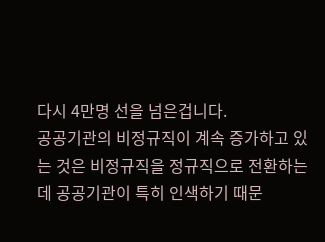다시 4만명 선을 넘은겁니다.
공공기관의 비정규직이 계속 증가하고 있는 것은 비정규직을 정규직으로 전환하는데 공공기관이 특히 인색하기 때문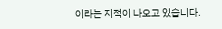이라는 지적이 나오고 있습니다.